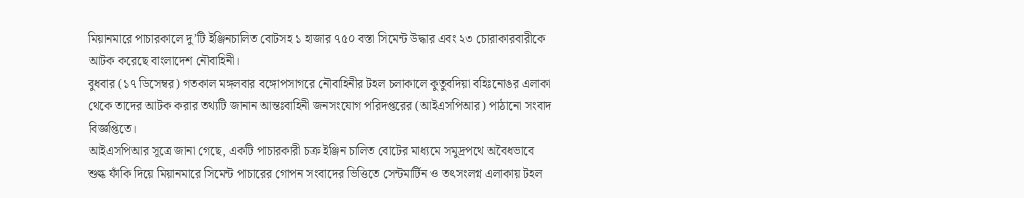মিয়ানমারে পাচারকালে দু’টি ইঞ্জিনচালিত বোটসহ ১ হাজার ৭৫০ বস্তা সিমেন্ট উদ্ধার এবং ২৩ চোরাকারবারীকে আটক করেছে বাংলাদেশ নৌবাহিনী।
বুধবার (১৭ ডিসেম্বর) গতকাল মঙ্গলবার বঙ্গোপসাগরে নৌবাহিনীর টহল চলাকালে কুতুবদিয়া বহিঃনোঙর এলাকা থেকে তাদের আটক করার তথ্যটি জানান আন্তঃবাহিনী জনসংযোগ পরিদপ্তরের (আইএসপিআর) পাঠানো সংবাদ বিজ্ঞপ্তিতে।
আইএসপিআর সূত্রে জানা গেছে, একটি পাচারকারী চক্র ইঞ্জিন চালিত বোটের মাধ্যমে সমুদ্রপথে অবৈধভাবে শুল্ক ফাঁকি দিয়ে মিয়ানমারে সিমেন্ট পাচারের গোপন সংবাদের ভিত্তিতে সেন্টমার্টিন ও তৎসংলগ্ন এলাকায় টহল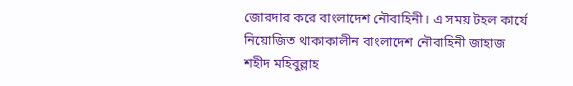জোরদার করে বাংলাদেশ নৌবাহিনী। এ সময় টহল কার্যে নিয়োজিত থাকাকালীন বাংলাদেশ নৌবাহিনী জাহাজ শহীদ মহিবুল্লাহ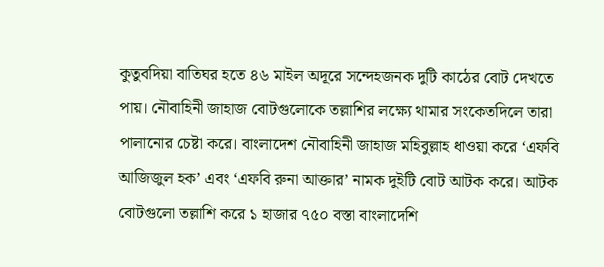কুতুবদিয়া বাতিঘর হতে ৪৬ মাইল অদূরে সন্দেহজনক দুটি কাঠের বোট দেখতে পায়। নৌবাহিনী জাহাজ বোটগুলোকে তল্লাশির লক্ষ্যে থামার সংকেতদিলে তারা পালানোর চেষ্টা করে। বাংলাদেশ নৌবাহিনী জাহাজ মহিবুল্লাহ ধাওয়া করে ‘এফবি আজিজুল হক’ এবং ‘এফবি রুনা আক্তার’ নামক দুইটি বোট আটক করে। আটক বোটগুলো তল্লাশি করে ১ হাজার ৭৫০ বস্তা বাংলাদেশি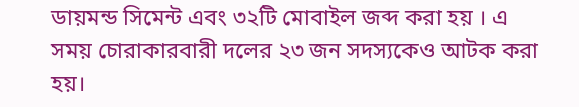ডায়মন্ড সিমেন্ট এবং ৩২টি মোবাইল জব্দ করা হয় । এ সময় চোরাকারবারী দলের ২৩ জন সদস্যকেও আটক করা হয়।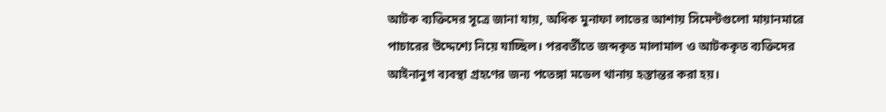আটক ব্যক্তিদের সূত্রে জানা যায়, অধিক মুনাফা লাভের আশায় সিমেন্টগুলো মায়ানমারে পাচারের উদ্দেশ্যে নিয়ে যাচ্ছিল। পরবর্তীতে জব্দকৃত মালামাল ও আটককৃত ব্যক্তিদের আইনানুগ ব্যবস্থা গ্রহণের জন্য পতেঙ্গা মডেল থানায় হস্তান্তর করা হয়।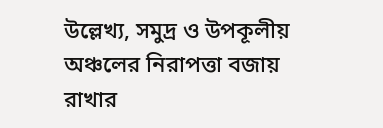উল্লেখ্য, সমুদ্র ও উপকূলীয় অঞ্চলের নিরাপত্তা বজায় রাখার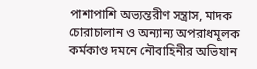পাশাপাশি অভ্যন্তরীণ সন্ত্রাস, মাদক চোরাচালান ও অন্যান্য অপরাধমূলক কর্মকাণ্ড দমনে নৌবাহিনীর অভিযান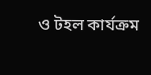ও টহল কার্যক্রম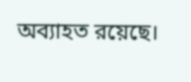অব্যাহত রয়েছে।